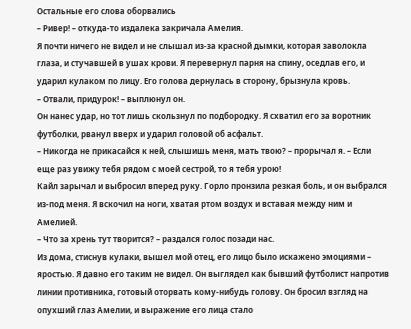Остальные его слова оборвались
– Ривер! – откуда-то издалека закричала Амелия.
Я почти ничего не видел и не слышал из-за красной дымки, которая заволокла глаза, и стучавшей в ушах крови. Я перевернул парня на спину, оседлав его, и ударил кулаком по лицу. Его голова дернулась в сторону, брызнула кровь.
– Отвали, придурок! – выплюнул он.
Он нанес удар, но тот лишь скользнул по подбородку. Я схватил его за воротник футболки, рванул вверх и ударил головой об асфальт.
– Никогда не прикасайся к ней, слышишь меня, мать твою? – прорычал я. – Если еще раз увижу тебя рядом с моей сестрой, то я тебя урою!
Кайл зарычал и выбросил вперед руку. Горло пронзила резкая боль, и он выбрался из-под меня. Я вскочил на ноги, хватая ртом воздух и вставая между ним и Амелией.
– Что за хрень тут творится? – раздался голос позади нас.
Из дома, стиснув кулаки, вышел мой отец, его лицо было искажено эмоциями – яростью. Я давно его таким не видел. Он выглядел как бывший футболист напротив линии противника, готовый оторвать кому-нибудь голову. Он бросил взгляд на опухший глаз Амелии, и выражение его лица стало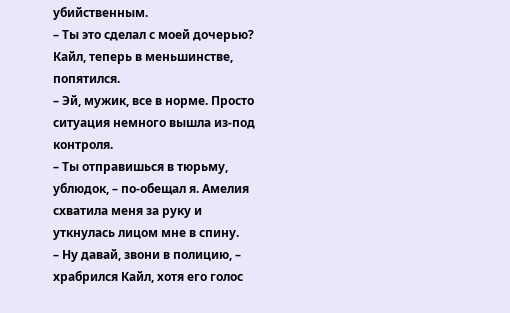убийственным.
– Ты это сделал с моей дочерью?
Кайл, теперь в меньшинстве, попятился.
– Эй, мужик, все в норме. Просто ситуация немного вышла из-под контроля.
– Ты отправишься в тюрьму, ублюдок, – по-обещал я. Амелия схватила меня за руку и уткнулась лицом мне в спину.
– Ну давай, звони в полицию, – храбрился Кайл, хотя его голос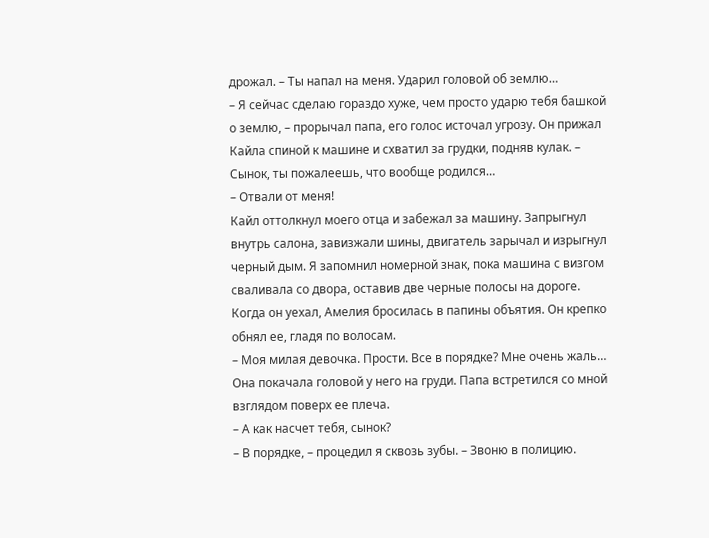дрожал. – Ты напал на меня. Ударил головой об землю…
– Я сейчас сделаю гораздо хуже, чем просто ударю тебя башкой о землю, – прорычал папа, его голос источал угрозу. Он прижал Кайла спиной к машине и схватил за грудки, подняв кулак. – Сынок, ты пожалеешь, что вообще родился…
– Отвали от меня!
Кайл оттолкнул моего отца и забежал за машину. Запрыгнул внутрь салона, завизжали шины, двигатель зарычал и изрыгнул черный дым. Я запомнил номерной знак, пока машина с визгом сваливала со двора, оставив две черные полосы на дороге.
Когда он уехал, Амелия бросилась в папины объятия. Он крепко обнял ее, гладя по волосам.
– Моя милая девочка. Прости. Все в порядке? Мне очень жаль…
Она покачала головой у него на груди. Папа встретился со мной взглядом поверх ее плеча.
– А как насчет тебя, сынок?
– В порядке, – процедил я сквозь зубы. – Звоню в полицию.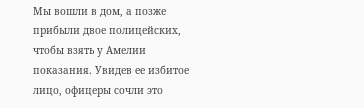Мы вошли в дом, а позже прибыли двое полицейских, чтобы взять у Амелии показания. Увидев ее избитое лицо, офицеры сочли это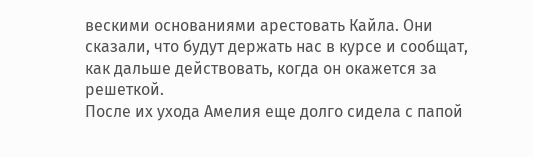вескими основаниями арестовать Кайла. Они сказали, что будут держать нас в курсе и сообщат, как дальше действовать, когда он окажется за решеткой.
После их ухода Амелия еще долго сидела с папой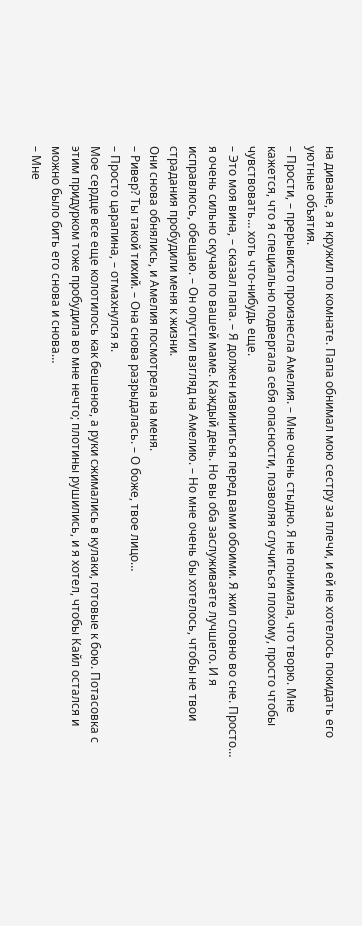на диване, а я кружил по комнате. Папа обнимал мою сестру за плечи, и ей не хотелось покидать его уютные объятия.
– Прости, – прерывисто произнесла Амелия. – Мне очень стыдно. Я не понимала, что творю. Мне кажется, что я специально подвергала себя опасности, позволяя случиться плохому, просто чтобы чувствовать… хоть что-нибудь еще.
– Это моя вина, – сказал папа. – Я должен извиниться перед вами обоими. Я жил словно во сне. Просто… я очень сильно скучаю по вашей маме. Каждый день. Но вы оба заслуживаете лучшего. И я исправлюсь, обещаю. – Он опустил взгляд на Амелию. – Но мне очень бы хотелось, чтобы не твои страдания пробудили меня к жизни.
Они снова обнялись, и Амелия посмотрела на меня.
– Ривер? Ты такой тихий. – Она снова разрыдалась. – О боже, твое лицо…
– Просто царапина, – отмахнулся я.
Мое сердце все еще колотилось как бешеное, а руки сжимались в кулаки, готовые к бою. Потасовка с этим придурком тоже пробудила во мне нечто; плотины рушились, и я хотел, чтобы Кайл остался и можно было бить его снова и снова…
– Мне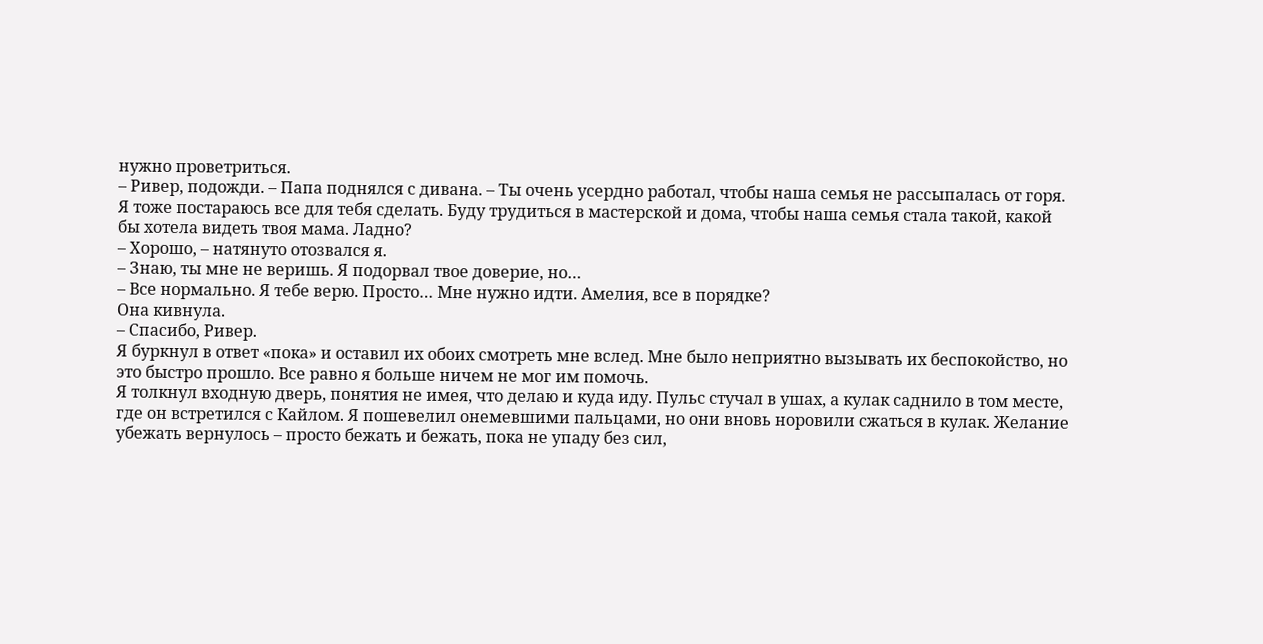нужно проветриться.
– Ривер, подожди. – Папа поднялся с дивана. – Ты очень усердно работал, чтобы наша семья не рассыпалась от горя. Я тоже постараюсь все для тебя сделать. Буду трудиться в мастерской и дома, чтобы наша семья стала такой, какой бы хотела видеть твоя мама. Ладно?
– Хорошо, – натянуто отозвался я.
– Знаю, ты мне не веришь. Я подорвал твое доверие, но…
– Все нормально. Я тебе верю. Просто… Мне нужно идти. Амелия, все в порядке?
Она кивнула.
– Спасибо, Ривер.
Я буркнул в ответ «пока» и оставил их обоих смотреть мне вслед. Мне было неприятно вызывать их беспокойство, но это быстро прошло. Все равно я больше ничем не мог им помочь.
Я толкнул входную дверь, понятия не имея, что делаю и куда иду. Пульс стучал в ушах, а кулак саднило в том месте, где он встретился с Кайлом. Я пошевелил онемевшими пальцами, но они вновь норовили сжаться в кулак. Желание убежать вернулось – просто бежать и бежать, пока не упаду без сил,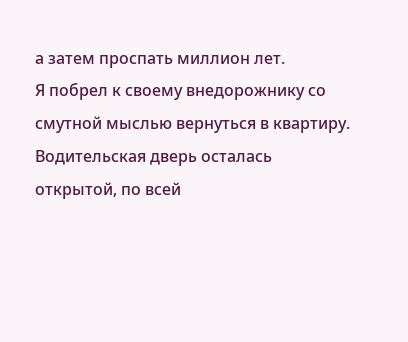а затем проспать миллион лет.
Я побрел к своему внедорожнику со смутной мыслью вернуться в квартиру. Водительская дверь осталась открытой, по всей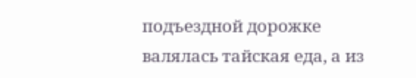подъездной дорожке валялась тайская еда, а из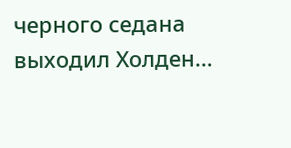черного седана выходил Холден…